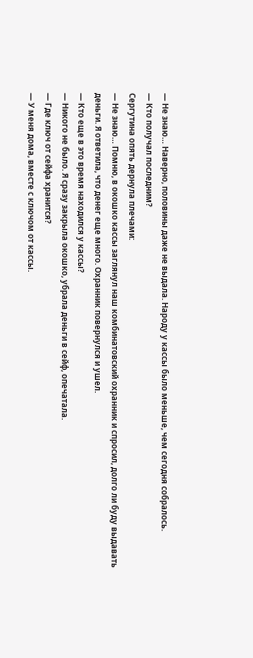— Не знаю… Наверно, половины даже не выдала. Народу у кассы было меньше, чем сегодня собралось.
— Кто получал последним?
Сергутина опять дернула плечами:
— Не знаю… Помню, в окошко кассы заглянул наш комбинатовский охранник и спросил, долго ли буду выдавать деньги. Я ответила, что денег еще много. Охранник повернулся и ушел.
— Кто еще в это время находился у кассы?
— Никого не было. Я сразу закрыла окошко, убрала деньги в сейф, опечатала.
— Где ключ от сейфа хранится?
— У меня дома, вместе с ключом от кассы.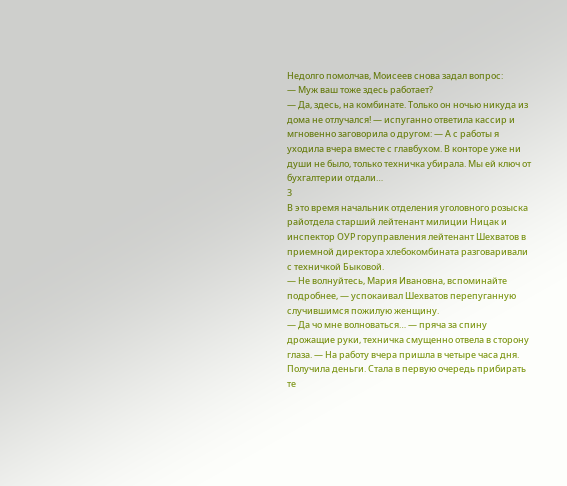Недолго помолчав, Моисеев снова задал вопрос:
— Муж ваш тоже здесь работает?
— Да, здесь, на комбинате. Только он ночью никуда из дома не отлучался! — испуганно ответила кассир и мгновенно заговорила о другом: — А с работы я уходила вчера вместе с главбухом. В конторе уже ни души не было, только техничка убирала. Мы ей ключ от бухгалтерии отдали…
3
В это время начальник отделения уголовного розыска райотдела старший лейтенант милиции Ницак и инспектор ОУР горуправления лейтенант Шехватов в приемной директора хлебокомбината разговаривали с техничкой Быковой.
— Не волнуйтесь, Мария Ивановна, вспоминайте подробнее, — успокаивал Шехватов перепуганную случившимся пожилую женщину.
— Да чо мне волноваться… — пряча за спину дрожащие руки, техничка смущенно отвела в сторону глаза. — На работу вчера пришла в четыре часа дня. Получила деньги. Стала в первую очередь прибирать те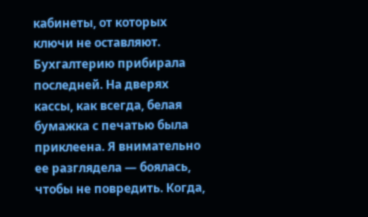кабинеты, от которых ключи не оставляют. Бухгалтерию прибирала последней. На дверях кассы, как всегда, белая бумажка с печатью была приклеена. Я внимательно ее разглядела — боялась, чтобы не повредить. Когда,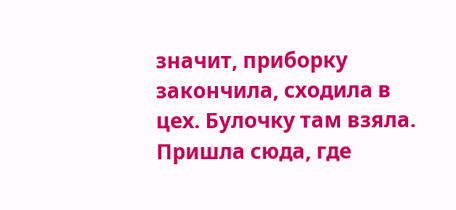значит, приборку закончила, сходила в цех. Булочку там взяла. Пришла сюда, где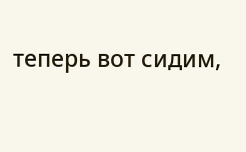теперь вот сидим,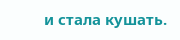и стала кушать.